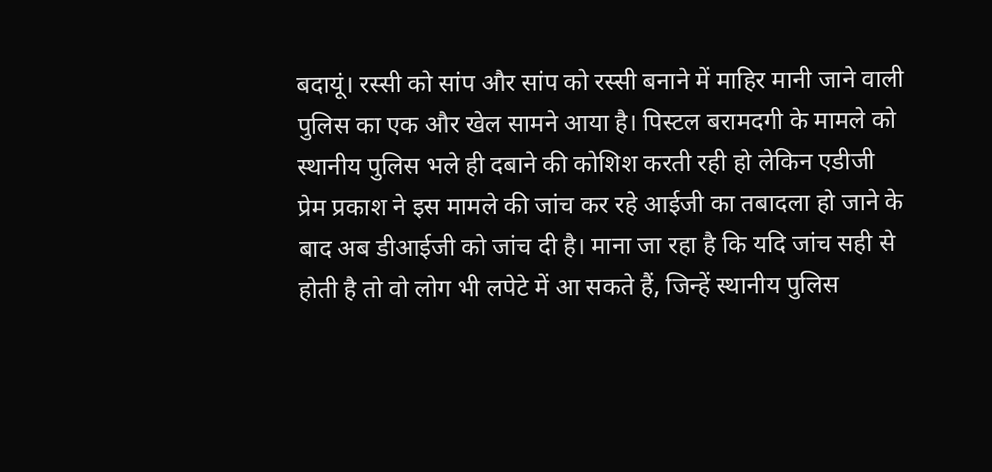बदायूं। रस्सी को सांप और सांप को रस्सी बनाने में माहिर मानी जाने वाली पुलिस का एक और खेल सामने आया है। पिस्टल बरामदगी के मामले को स्थानीय पुलिस भले ही दबाने की कोशिश करती रही हो लेकिन एडीजी प्रेम प्रकाश ने इस मामले की जांच कर रहे आईजी का तबादला हो जाने के बाद अब डीआईजी को जांच दी है। माना जा रहा है कि यदि जांच सही से होती है तो वो लोग भी लपेटे में आ सकते हैं, जिन्हें स्थानीय पुलिस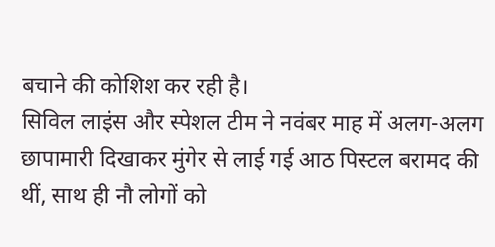बचाने की कोशिश कर रही है।
सिविल लाइंस और स्पेशल टीम ने नवंबर माह में अलग-अलग छापामारी दिखाकर मुंगेर से लाई गई आठ पिस्टल बरामद की थीं, साथ ही नौ लोगों को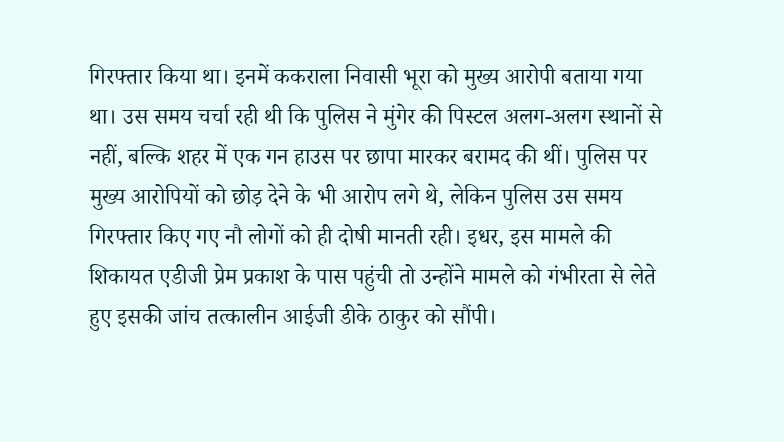गिरफ्तार किया था। इनमें ककराला निवासी भूरा को मुख्य आरोपी बताया गया था। उस समय चर्चा रही थी कि पुलिस ने मुंगेर की पिस्टल अलग-अलग स्थानों से नहीं, बल्कि शहर में एक गन हाउस पर छापा मारकर बरामद की थीं। पुलिस पर मुख्य आरोपियों को छोड़ देने के भी आरोप लगे थे, लेकिन पुलिस उस समय गिरफ्तार किए गए नौ लोगों को ही दोषी मानती रही। इधर, इस मामले की शिकायत एडीजी प्रेम प्रकाश के पास पहुंची तो उन्होंने मामले को गंभीरता से लेते हुए इसकी जांच तत्कालीन आईजी डीके ठाकुर को सौंपी।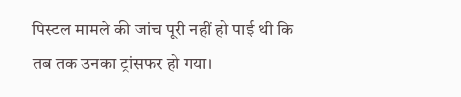पिस्टल मामले की जांच पूरी नहीं हो पाई थी कि तब तक उनका ट्रांसफर हो गया।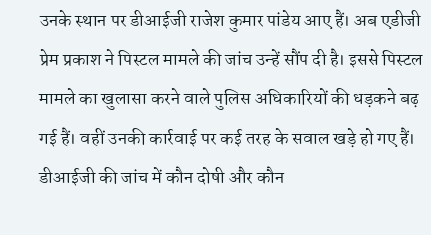उनके स्थान पर डीआईजी राजेश कुमार पांडेय आए हैं। अब एडीजी प्रेम प्रकाश ने पिस्टल मामले की जांच उन्हें सौंप दी है। इससे पिस्टल मामले का खुलासा करने वाले पुलिस अधिकारियों की धड़कने बढ़ गई हैं। वहीं उनकी कार्रवाई पर कई तरह के सवाल खड़े हो गए हैं। डीआईजी की जांच में कौन दोषी और कौन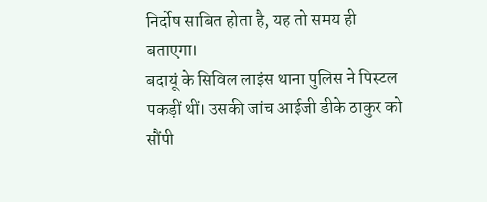निर्दोष साबित होता है, यह तो समय ही बताएगा।
बदायूं के सिविल लाइंस थाना पुलिस ने पिस्टल पकड़ीं थीं। उसकी जांच आईजी डीके ठाकुर को सौंपी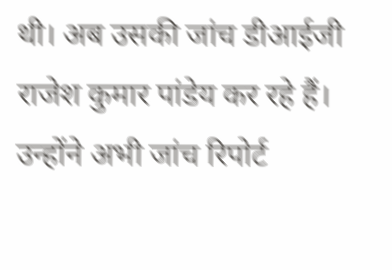थी। अब उसकी जांच डीआईजी राजेश कुमार पांडेय कर रहे हैं। उन्होंने अभी जांच रिपोर्ट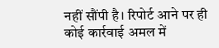नहीं सौंपी है। रिपोर्ट आने पर ही कोई कार्रवाई अमल में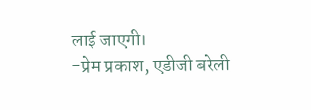लाई जाएगी।
-प्रेम प्रकाश, एडीजी बरेली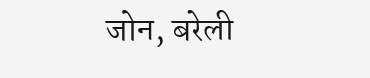जोन, बरेली